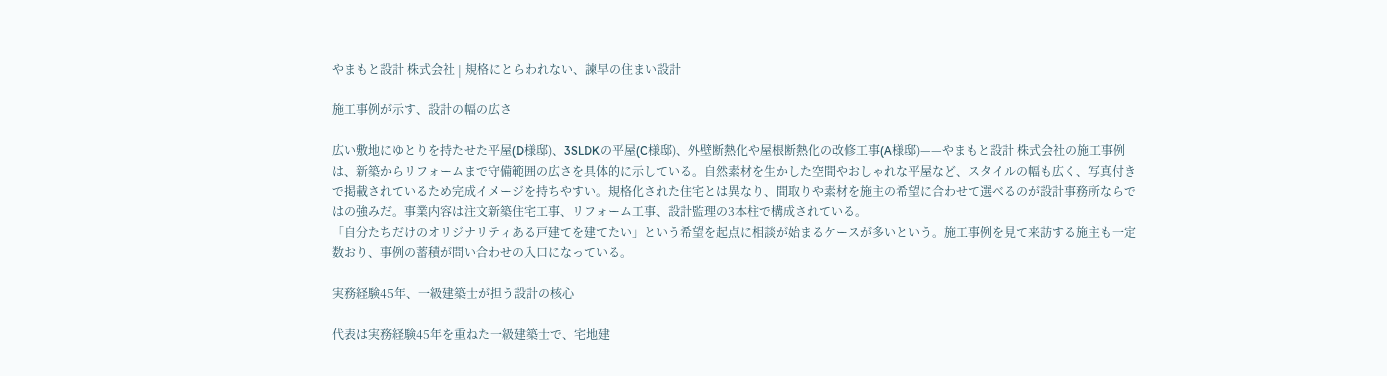やまもと設計 株式会社 | 規格にとらわれない、諫早の住まい設計

施工事例が示す、設計の幅の広さ

広い敷地にゆとりを持たせた平屋(D様邸)、3SLDKの平屋(C様邸)、外壁断熱化や屋根断熱化の改修工事(A様邸)——やまもと設計 株式会社の施工事例は、新築からリフォームまで守備範囲の広さを具体的に示している。自然素材を生かした空間やおしゃれな平屋など、スタイルの幅も広く、写真付きで掲載されているため完成イメージを持ちやすい。規格化された住宅とは異なり、間取りや素材を施主の希望に合わせて選べるのが設計事務所ならではの強みだ。事業内容は注文新築住宅工事、リフォーム工事、設計監理の3本柱で構成されている。
「自分たちだけのオリジナリティある戸建てを建てたい」という希望を起点に相談が始まるケースが多いという。施工事例を見て来訪する施主も一定数おり、事例の蓄積が問い合わせの入口になっている。

実務経験45年、一級建築士が担う設計の核心

代表は実務経験45年を重ねた一級建築士で、宅地建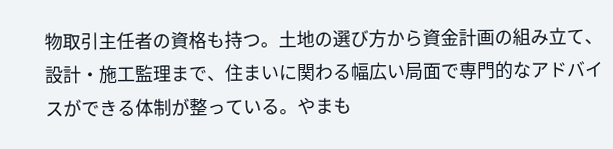物取引主任者の資格も持つ。土地の選び方から資金計画の組み立て、設計・施工監理まで、住まいに関わる幅広い局面で専門的なアドバイスができる体制が整っている。やまも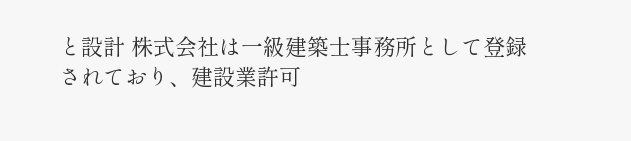と設計 株式会社は一級建築士事務所として登録されており、建設業許可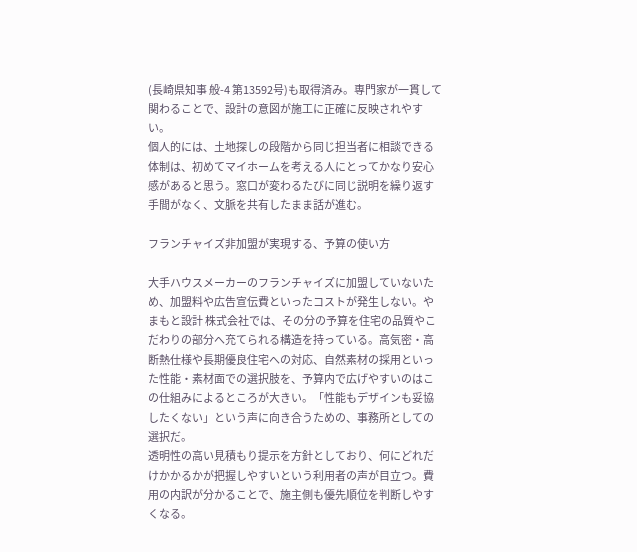(長崎県知事 般-4 第13592号)も取得済み。専門家が一貫して関わることで、設計の意図が施工に正確に反映されやすい。
個人的には、土地探しの段階から同じ担当者に相談できる体制は、初めてマイホームを考える人にとってかなり安心感があると思う。窓口が変わるたびに同じ説明を繰り返す手間がなく、文脈を共有したまま話が進む。

フランチャイズ非加盟が実現する、予算の使い方

大手ハウスメーカーのフランチャイズに加盟していないため、加盟料や広告宣伝費といったコストが発生しない。やまもと設計 株式会社では、その分の予算を住宅の品質やこだわりの部分へ充てられる構造を持っている。高気密・高断熱仕様や長期優良住宅への対応、自然素材の採用といった性能・素材面での選択肢を、予算内で広げやすいのはこの仕組みによるところが大きい。「性能もデザインも妥協したくない」という声に向き合うための、事務所としての選択だ。
透明性の高い見積もり提示を方針としており、何にどれだけかかるかが把握しやすいという利用者の声が目立つ。費用の内訳が分かることで、施主側も優先順位を判断しやすくなる。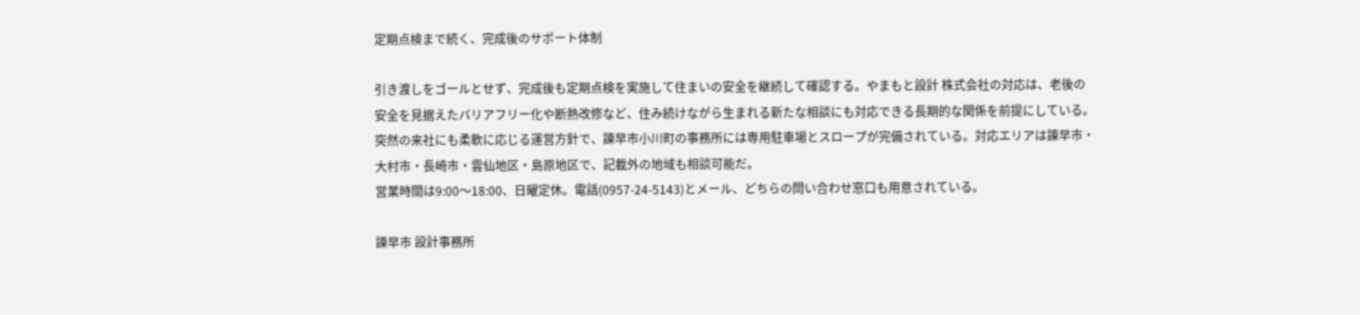定期点検まで続く、完成後のサポート体制

引き渡しをゴールとせず、完成後も定期点検を実施して住まいの安全を継続して確認する。やまもと設計 株式会社の対応は、老後の安全を見据えたバリアフリー化や断熱改修など、住み続けながら生まれる新たな相談にも対応できる長期的な関係を前提にしている。突然の来社にも柔軟に応じる運営方針で、諫早市小川町の事務所には専用駐車場とスロープが完備されている。対応エリアは諫早市・大村市・長崎市・雲仙地区・島原地区で、記載外の地域も相談可能だ。
営業時間は9:00〜18:00、日曜定休。電話(0957-24-5143)とメール、どちらの問い合わせ窓口も用意されている。

諫早市 設計事務所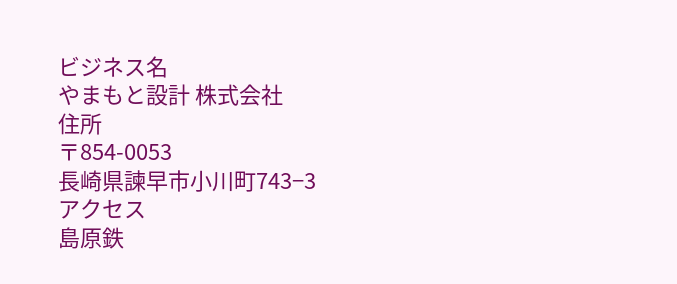ビジネス名
やまもと設計 株式会社
住所
〒854-0053
長崎県諫早市小川町743−3
アクセス
島原鉄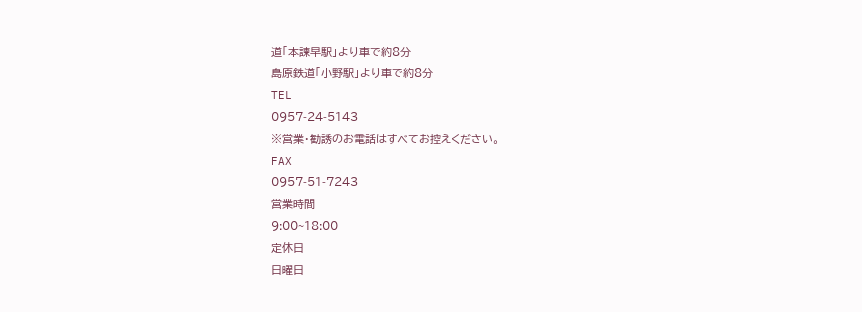道「本諫早駅」より車で約8分
島原鉄道「小野駅」より車で約8分
TEL
0957-24-5143
※営業・勧誘のお電話はすべてお控えください。
FAX
0957-51-7243
営業時間
9:00~18:00
定休日
日曜日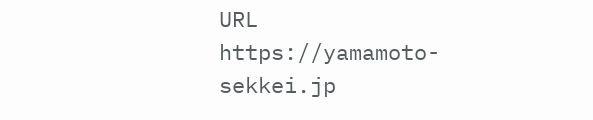URL
https://yamamoto-sekkei.jp